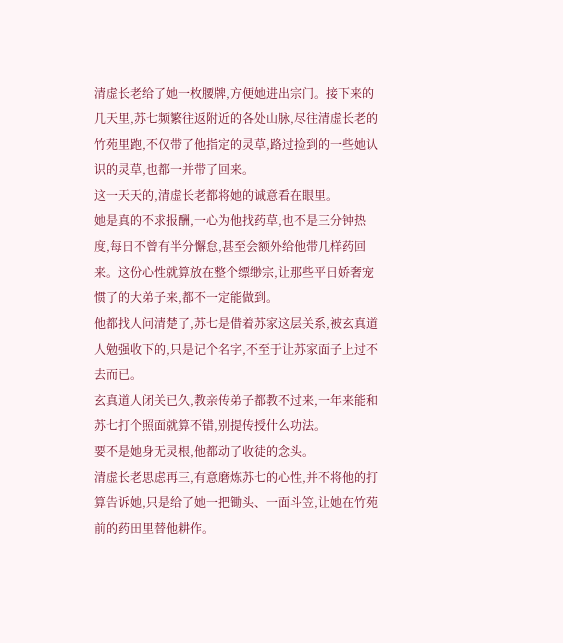清虚长老给了她一枚腰牌,方便她进出宗门。接下来的几天里,苏七频繁往返附近的各处山脉,尽往清虚长老的竹苑里跑,不仅带了他指定的灵草,路过捡到的一些她认识的灵草,也都一并带了回来。
这一天天的,清虚长老都将她的诚意看在眼里。
她是真的不求报酬,一心为他找药草,也不是三分钟热度,每日不曾有半分懈怠,甚至会额外给他带几样药回来。这份心性就算放在整个缥缈宗,让那些平日娇奢宠惯了的大弟子来,都不一定能做到。
他都找人问清楚了,苏七是借着苏家这层关系,被玄真道人勉强收下的,只是记个名字,不至于让苏家面子上过不去而已。
玄真道人闭关已久,教亲传弟子都教不过来,一年来能和苏七打个照面就算不错,别提传授什么功法。
要不是她身无灵根,他都动了收徒的念头。
清虚长老思虑再三,有意磨炼苏七的心性,并不将他的打算告诉她,只是给了她一把锄头、一面斗笠,让她在竹苑前的药田里替他耕作。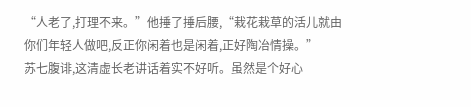“人老了,打理不来。”他捶了捶后腰,“栽花栽草的活儿就由你们年轻人做吧,反正你闲着也是闲着,正好陶冶情操。”
苏七腹诽,这清虚长老讲话着实不好听。虽然是个好心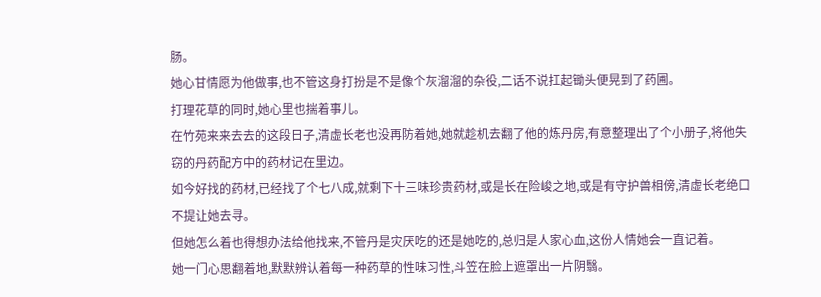肠。
她心甘情愿为他做事,也不管这身打扮是不是像个灰溜溜的杂役,二话不说扛起锄头便晃到了药圃。
打理花草的同时,她心里也揣着事儿。
在竹苑来来去去的这段日子,清虚长老也没再防着她,她就趁机去翻了他的炼丹房,有意整理出了个小册子,将他失窃的丹药配方中的药材记在里边。
如今好找的药材,已经找了个七八成,就剩下十三味珍贵药材,或是长在险峻之地,或是有守护兽相傍,清虚长老绝口不提让她去寻。
但她怎么着也得想办法给他找来,不管丹是灾厌吃的还是她吃的,总归是人家心血,这份人情她会一直记着。
她一门心思翻着地,默默辨认着每一种药草的性味习性,斗笠在脸上遮罩出一片阴翳。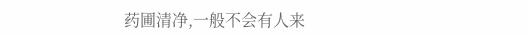药圃清净,一般不会有人来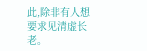此,除非有人想要求见清虚长老。